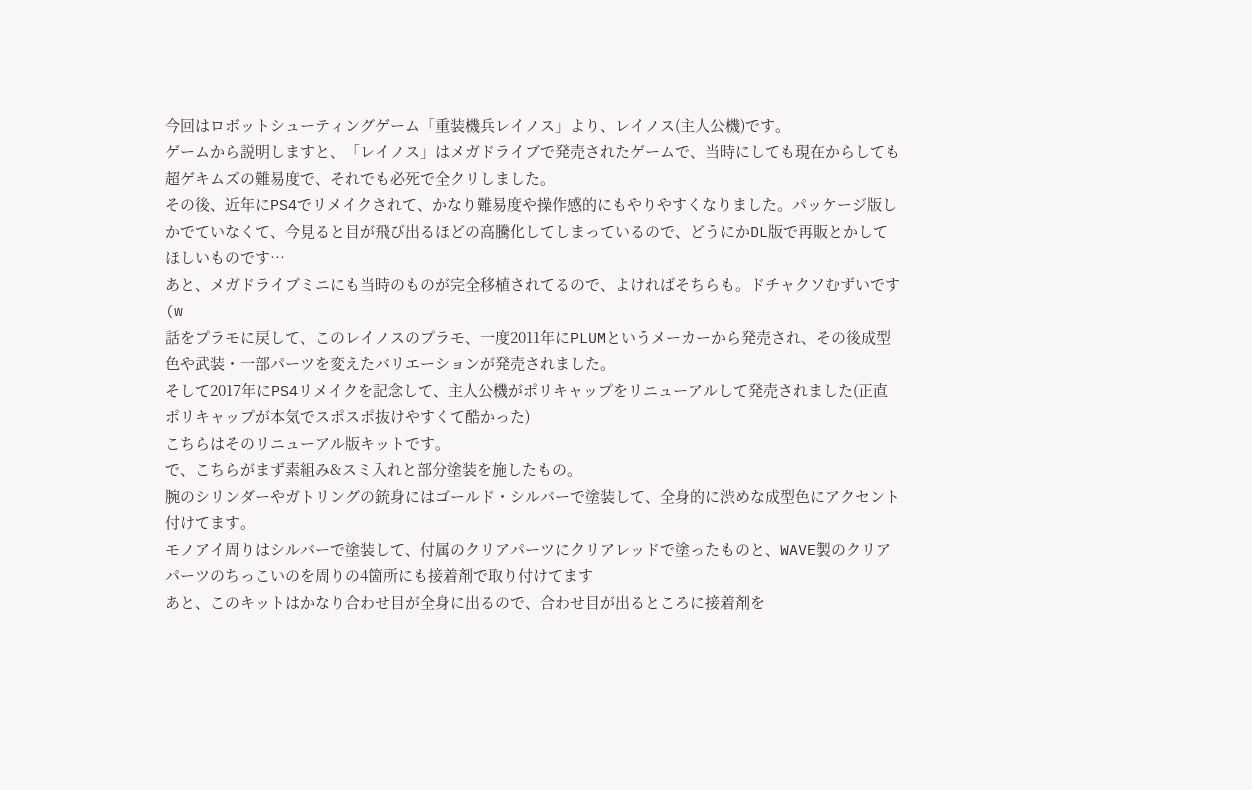今回はロボットシューティングゲーム「重装機兵レイノス」より、レイノス(主人公機)です。
ゲームから説明しますと、「レイノス」はメガドライブで発売されたゲームで、当時にしても現在からしても超ゲキムズの難易度で、それでも必死で全クリしました。
その後、近年にPS4でリメイクされて、かなり難易度や操作感的にもやりやすくなりました。パッケージ版しかでていなくて、今見ると目が飛び出るほどの高騰化してしまっているので、どうにかDL版で再販とかしてほしいものです…
あと、メガドライブミニにも当時のものが完全移植されてるので、よければそちらも。ドチャクソむずいです(w
話をプラモに戻して、このレイノスのプラモ、一度2011年にPLUMというメーカーから発売され、その後成型色や武装・一部パーツを変えたバリエーションが発売されました。
そして2017年にPS4リメイクを記念して、主人公機がポリキャップをリニューアルして発売されました(正直ポリキャップが本気でスポスポ抜けやすくて酷かった)
こちらはそのリニューアル版キットです。
で、こちらがまず素組み&スミ入れと部分塗装を施したもの。
腕のシリンダーやガトリングの銃身にはゴールド・シルバーで塗装して、全身的に渋めな成型色にアクセント付けてます。
モノアイ周りはシルバーで塗装して、付属のクリアパーツにクリアレッドで塗ったものと、WAVE製のクリアパーツのちっこいのを周りの4箇所にも接着剤で取り付けてます
あと、このキットはかなり合わせ目が全身に出るので、合わせ目が出るところに接着剤を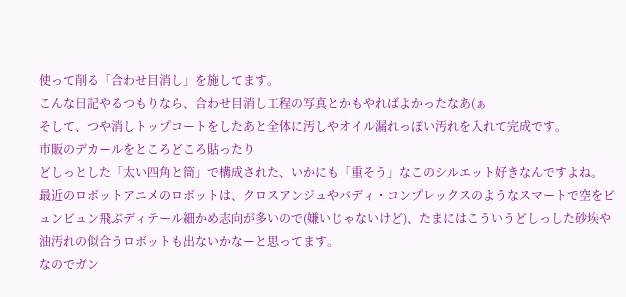使って削る「合わせ目消し」を施してます。
こんな日記やるつもりなら、合わせ目消し工程の写真とかもやればよかったなあ(ぁ
そして、つや消しトップコートをしたあと全体に汚しやオイル漏れっぽい汚れを入れて完成です。
市販のデカールをところどころ貼ったり
どしっとした「太い四角と筒」で構成された、いかにも「重そう」なこのシルエット好きなんですよね。
最近のロボットアニメのロボットは、クロスアンジュやバディ・コンプレックスのようなスマートで空をビュンビュン飛ぶディテール細かめ志向が多いので(嫌いじゃないけど)、たまにはこういうどしっした砂埃や油汚れの似合うロボットも出ないかなーと思ってます。
なのでガン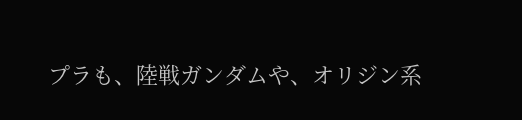プラも、陸戦ガンダムや、オリジン系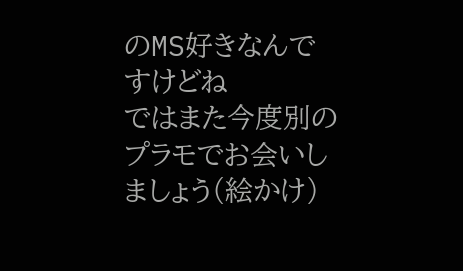のMS好きなんですけどね
ではまた今度別のプラモでお会いしましょう(絵かけ)